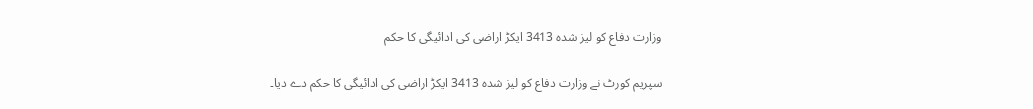وزارت دفاع کو لیز شدہ 3413 ایکڑ اراضی کی ادائیگی کا حکم

سپریم کورٹ نے وزارت دفاع کو لیز شدہ 3413 ایکڑ اراضی کی ادائیگی کا حکم دے دیا۔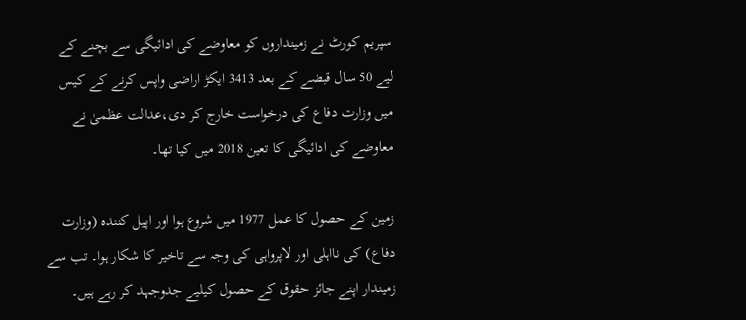سپریم کورٹ نے زمینداروں کو معاوضے کی ادائیگی سے بچنے کے لیے 50 سال قبضے کے بعد 3413 ایکڑ اراضی واپس کرنے کے کیس میں وزارت دفاع کی درخواست خارج کر دی،عدالت عظمیٰ نے معاوضے کی ادائیگی کا تعین 2018 میں کیا تھا۔

زمین کے حصول کا عمل 1977 میں شروع ہوا اور اپیل کنندہ (وزارت دفاع) کی نااہلی اور لاپرواہی کی وجہ سے تاخیر کا شکار ہوا۔ تب سے زمیندار اپنے جائز حقوق کے حصول کیلیے جدوجہد کر رہے ہیں۔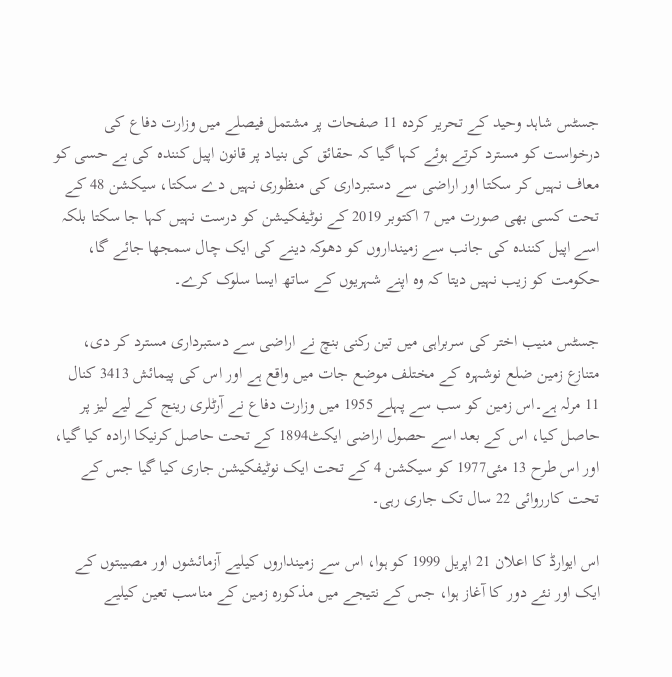جسٹس شاہد وحید کے تحریر کردہ 11 صفحات پر مشتمل فیصلے میں وزارت دفاع کی درخواست کو مسترد کرتے ہوئے کہا گیا کہ حقائق کی بنیاد پر قانون اپیل کنندہ کی بے حسی کو معاف نہیں کر سکتا اور اراضی سے دستبرداری کی منظوری نہیں دے سکتا، سیکشن 48 کے تحت کسی بھی صورت میں 7 اکتوبر 2019 کے نوٹیفکیشن کو درست نہیں کہا جا سکتا بلکہ اسے اپیل کنندہ کی جانب سے زمینداروں کو دھوکہ دینے کی ایک چال سمجھا جائے گا، حکومت کو زیب نہیں دیتا کہ وہ اپنے شہریوں کے ساتھ ایسا سلوک کرے۔

جسٹس منیب اختر کی سربراہی میں تین رکنی بنچ نے اراضی سے دستبرداری مسترد کر دی، متنازع زمین ضلع نوشہرہ کے مختلف موضع جات میں واقع ہے اور اس کی پیمائش 3413 کنال 11 مرلہ ہے۔اس زمین کو سب سے پہلے 1955 میں وزارت دفاع نے آرٹلری رینج کے لیے لیز پر حاصل کیا، اس کے بعد اسے حصول اراضی ایکٹ1894 کے تحت حاصل کرنیکا ارادہ کیا گیا، اور اس طرح 13 مئی1977 کو سیکشن 4 کے تحت ایک نوٹیفکیشن جاری کیا گیا جس کے تحت کارروائی 22 سال تک جاری رہی۔

اس ایوارڈ کا اعلان 21 اپریل 1999 کو ہوا، اس سے زمینداروں کیلیے آزمائشوں اور مصیبتوں کے ایک اور نئے دور کا آغاز ہوا، جس کے نتیجے میں مذکورہ زمین کے مناسب تعین کیلیے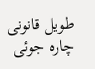طویل قانونی چارہ جوئی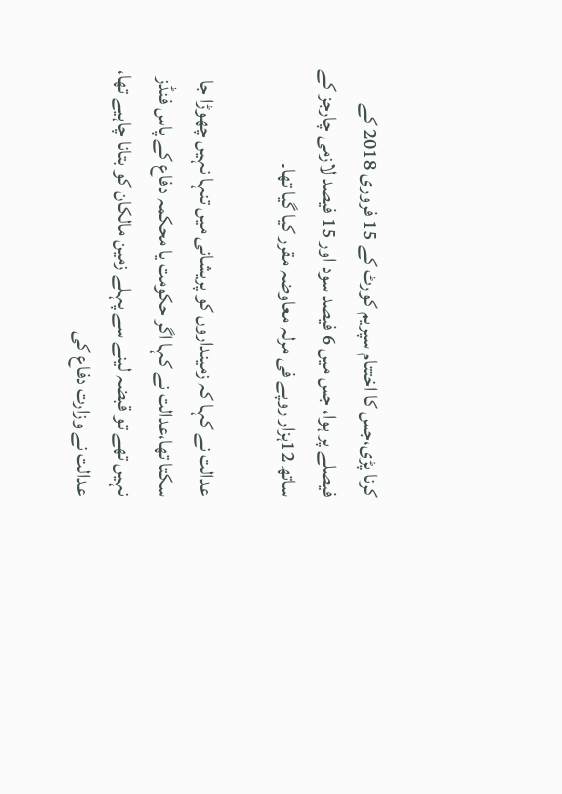کرنا پڑی،جس کا اختتام سپریم کورٹ کے 15 فروری 2018 کے فیصلے پر ہوا، جس میں 6 فیصد سود اور 15 فیصد لازمی چارجز کے ساتھ 12ہزار روپے فی مرلہ معاوضہ مقرر کیا گیا تھا۔

عدالت نے کہا کہ زمینداروں کو پریشانی میں تنہا نہیں چھوڑا جا سکتا تھا،عدالت نے کہا اگر حکومت یا محکمہ دفاع کے پاس فنڈز نہیں تھے تو قبضہ لینے سے پہلے زمین مالکان کو بتانا چاہیے تھا، عدالت نے وزارت دفاع کی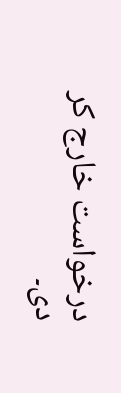درخواست خارج کر دی۔